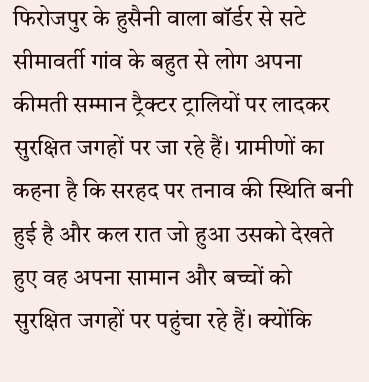फिरोजपुर के हुसैनी वाला बॉर्डर से सटे सीमावर्ती गांव के बहुत से लोग अपना कीमती सम्मान ट्रैक्टर ट्रालियों पर लादकर सुरक्षित जगहों पर जा रहे हैं। ग्रामीणों का कहना है कि सरहद पर तनाव की स्थिति बनी हुई है और कल रात जो हुआ उसको देखते हुए वह अपना सामान और बच्चों को सुरक्षित जगहों पर पहुंचा रहे हैं। क्योंकि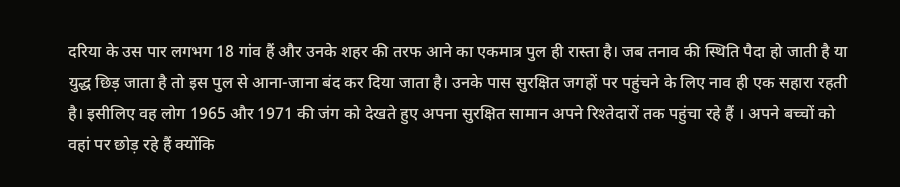दरिया के उस पार लगभग 18 गांव हैं और उनके शहर की तरफ आने का एकमात्र पुल ही रास्ता है। जब तनाव की स्थिति पैदा हो जाती है या युद्ध छिड़ जाता है तो इस पुल से आना-जाना बंद कर दिया जाता है। उनके पास सुरक्षित जगहों पर पहुंचने के लिए नाव ही एक सहारा रहती है। इसीलिए वह लोग 1965 और 1971 की जंग को देखते हुए अपना सुरक्षित सामान अपने रिश्तेदारों तक पहुंचा रहे हैं । अपने बच्चों को वहां पर छोड़ रहे हैं क्योंकि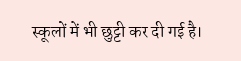स्कूलों में भी छुट्टी कर दी गई है।